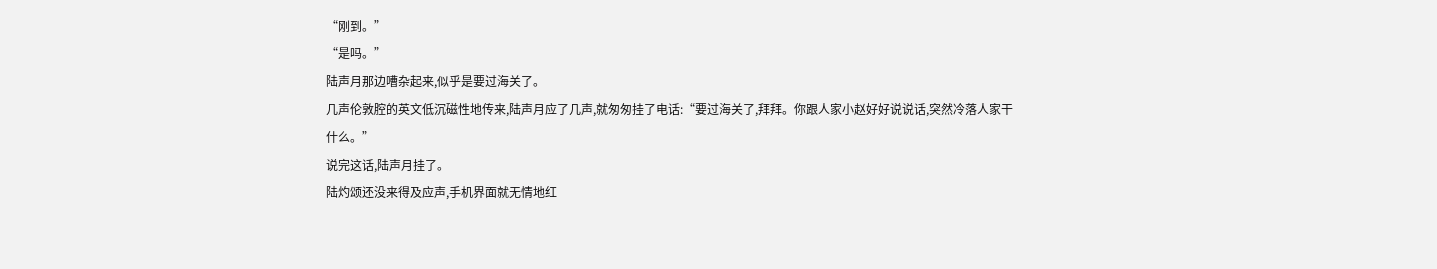“刚到。”
“是吗。”
陆声月那边嘈杂起来,似乎是要过海关了。
几声伦敦腔的英文低沉磁性地传来,陆声月应了几声,就匆匆挂了电话:“要过海关了,拜拜。你跟人家小赵好好说说话,突然冷落人家干什么。”
说完这话,陆声月挂了。
陆灼颂还没来得及应声,手机界面就无情地红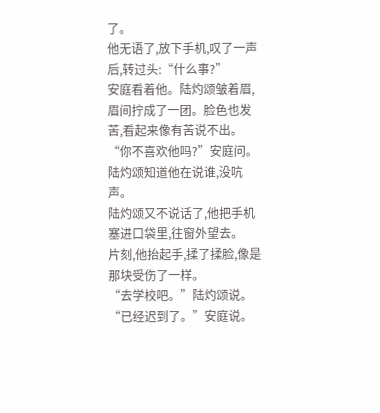了。
他无语了,放下手机,叹了一声后,转过头:“什么事?”
安庭看着他。陆灼颂皱着眉,眉间拧成了一团。脸色也发苦,看起来像有苦说不出。
“你不喜欢他吗?”安庭问。
陆灼颂知道他在说谁,没吭声。
陆灼颂又不说话了,他把手机塞进口袋里,往窗外望去。
片刻,他抬起手,揉了揉脸,像是那块受伤了一样。
“去学校吧。”陆灼颂说。
“已经迟到了。”安庭说。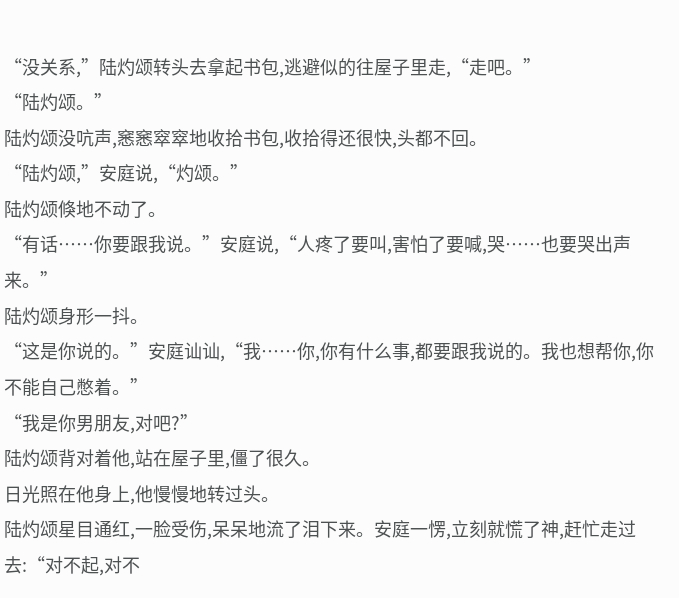“没关系,”陆灼颂转头去拿起书包,逃避似的往屋子里走,“走吧。”
“陆灼颂。”
陆灼颂没吭声,窸窸窣窣地收拾书包,收拾得还很快,头都不回。
“陆灼颂,”安庭说,“灼颂。”
陆灼颂倏地不动了。
“有话……你要跟我说。”安庭说,“人疼了要叫,害怕了要喊,哭……也要哭出声来。”
陆灼颂身形一抖。
“这是你说的。”安庭讪讪,“我……你,你有什么事,都要跟我说的。我也想帮你,你不能自己憋着。”
“我是你男朋友,对吧?”
陆灼颂背对着他,站在屋子里,僵了很久。
日光照在他身上,他慢慢地转过头。
陆灼颂星目通红,一脸受伤,呆呆地流了泪下来。安庭一愣,立刻就慌了神,赶忙走过去:“对不起,对不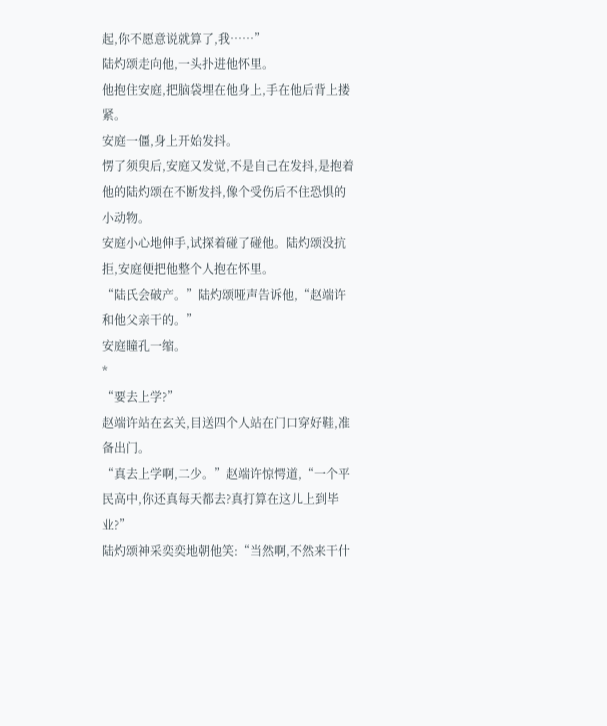起,你不愿意说就算了,我……”
陆灼颂走向他,一头扑进他怀里。
他抱住安庭,把脑袋埋在他身上,手在他后背上搂紧。
安庭一僵,身上开始发抖。
愣了须臾后,安庭又发觉,不是自己在发抖,是抱着他的陆灼颂在不断发抖,像个受伤后不住恐惧的小动物。
安庭小心地伸手,试探着碰了碰他。陆灼颂没抗拒,安庭便把他整个人抱在怀里。
“陆氏会破产。”陆灼颂哑声告诉他,“赵端许和他父亲干的。”
安庭瞳孔一缩。
*
“要去上学?”
赵端许站在玄关,目送四个人站在门口穿好鞋,准备出门。
“真去上学啊,二少。”赵端许惊愕道,“一个平民高中,你还真每天都去?真打算在这儿上到毕业?”
陆灼颂神采奕奕地朝他笑:“当然啊,不然来干什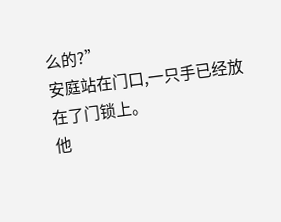么的?”
安庭站在门口,一只手已经放在了门锁上。
他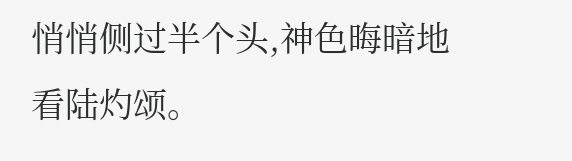悄悄侧过半个头,神色晦暗地看陆灼颂。